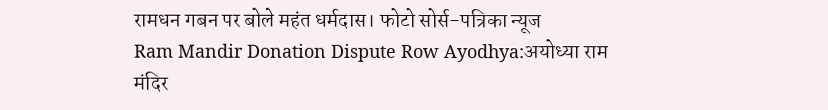रामधन गबन पर बोले महंत धर्मदास। फोटो सोर्स-पत्रिका न्यूज
Ram Mandir Donation Dispute Row Ayodhya:अयोध्या राम मंदिर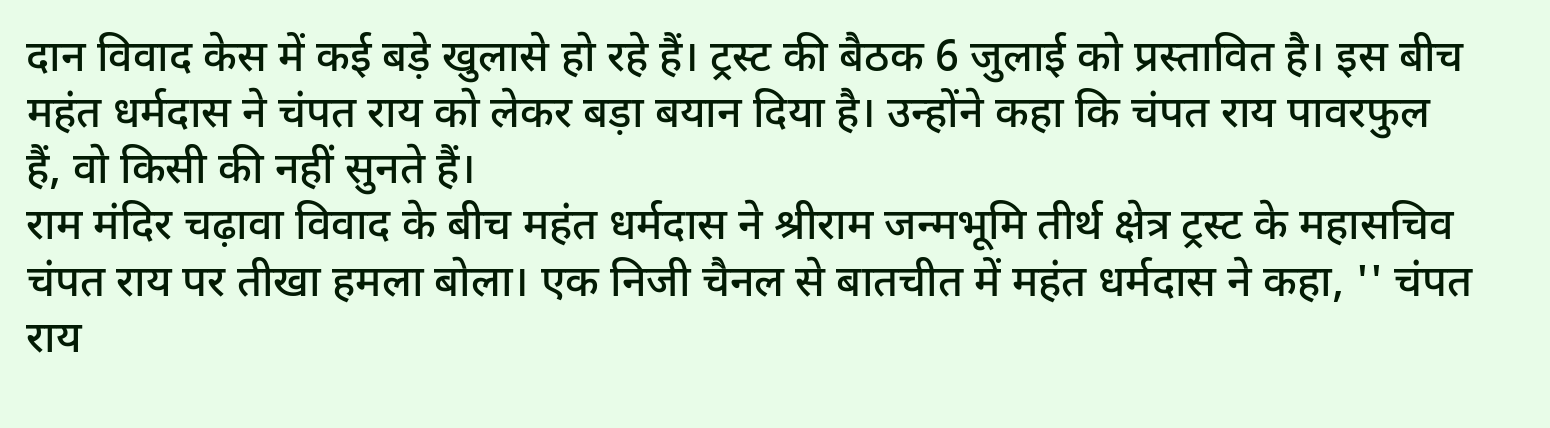दान विवाद केस में कई बड़े खुलासे हो रहे हैं। ट्रस्ट की बैठक 6 जुलाई को प्रस्तावित है। इस बीच महंत धर्मदास ने चंपत राय को लेकर बड़ा बयान दिया है। उन्होंने कहा कि चंपत राय पावरफुल हैं, वो किसी की नहीं सुनते हैं।
राम मंदिर चढ़ावा विवाद के बीच महंत धर्मदास ने श्रीराम जन्मभूमि तीर्थ क्षेत्र ट्रस्ट के महासचिव चंपत राय पर तीखा हमला बोला। एक निजी चैनल से बातचीत में महंत धर्मदास ने कहा, '' चंपत राय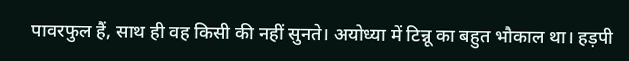पावरफुल हैं, साथ ही वह किसी की नहीं सुनते। अयोध्या में टिन्नू का बहुत भौकाल था। हड़पी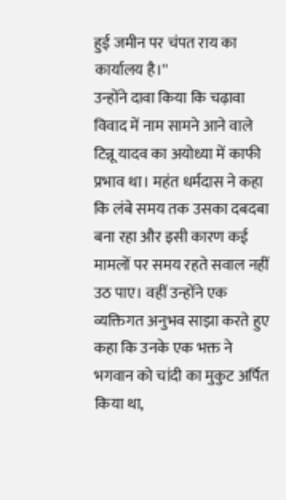हुई जमीन पर चंपत राय का कार्यालय है।''
उन्होंने दावा किया कि चढ़ावा विवाद में नाम सामने आने वाले टिन्नू यादव का अयोध्या में काफी प्रभाव था। महंत धर्मदास ने कहा कि लंबे समय तक उसका दबदबा बना रहा और इसी कारण कई मामलों पर समय रहते सवाल नहीं उठ पाए। वहीं उन्होंने एक व्यक्तिगत अनुभव साझा करते हुए कहा कि उनके एक भक्त ने भगवान को चांदी का मुकुट अर्पित किया था,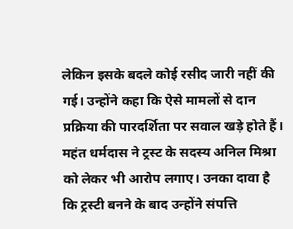लेकिन इसके बदले कोई रसीद जारी नहीं की गई। उन्होंने कहा कि ऐसे मामलों से दान प्रक्रिया की पारदर्शिता पर सवाल खड़े होते हैं।
महंत धर्मदास ने ट्रस्ट के सदस्य अनिल मिश्रा को लेकर भी आरोप लगाए। उनका दावा है कि ट्रस्टी बनने के बाद उन्होंने संपत्ति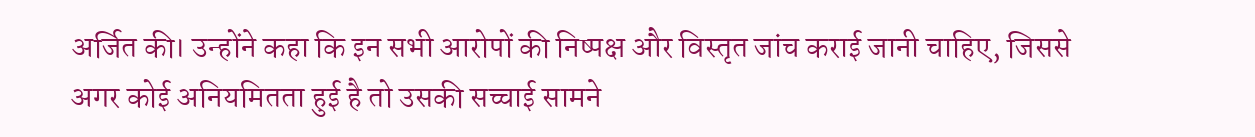अर्जित की। उन्होंने कहा कि इन सभी आरोपों की निष्पक्ष और विस्तृत जांच कराई जानी चाहिए, जिससे अगर कोई अनियमितता हुई है तो उसकी सच्चाई सामने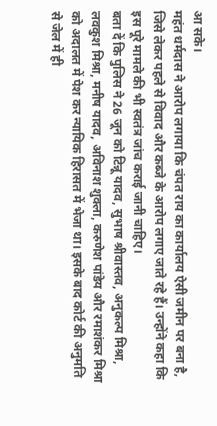आ सके।
महंत धर्मदास ने आरोप लगाया कि चंपत राय का कार्यालय ऐसी जमीन पर बना है, जिसे लेकर पहले से विवाद और कब्जे के आरोप लगाए जाते रहे हैं। उन्होंने कहा कि इस पूरे मामले की भी स्वतंत्र जांच कराई जानी चाहिए।
बता दें कि पुलिस ने 26 जून को टिन्नू यादव, सुभाष श्रीवास्तव, अनुकल्प मिश्रा, लवकुश मिश्रा, मनीष यादव, अविनाश शुक्ला, करुणेश पांडेय और रमाशंकर मिश्रा को अदालत में पेश कर न्यायिक हिरासत में भेजा था। इसके बाद कोर्ट की अनुमति से जेल में ही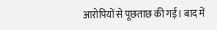आरोपियों से पूछताछ की गई। बाद में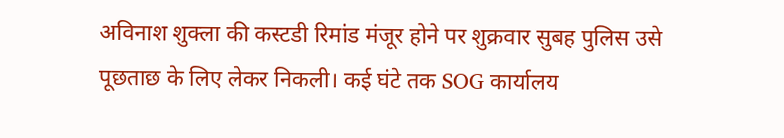अविनाश शुक्ला की कस्टडी रिमांड मंजूर होने पर शुक्रवार सुबह पुलिस उसे पूछताछ के लिए लेकर निकली। कई घंटे तक SOG कार्यालय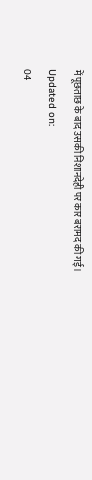में पूछताछ के बाद उसकी निशानदेही पर कार बरामद की गई।
Updated on:
04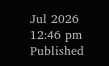Jul 2026 12:46 pm
Published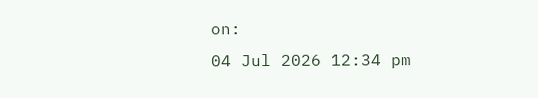on:
04 Jul 2026 12:34 pm